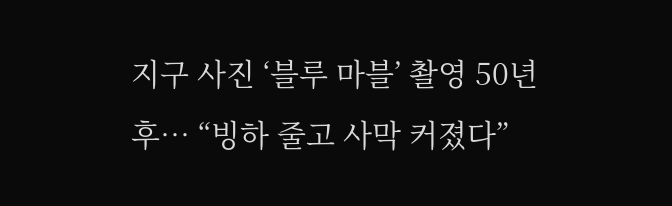지구 사진 ‘블루 마블’ 촬영 50년 후… “빙하 줄고 사막 커졌다”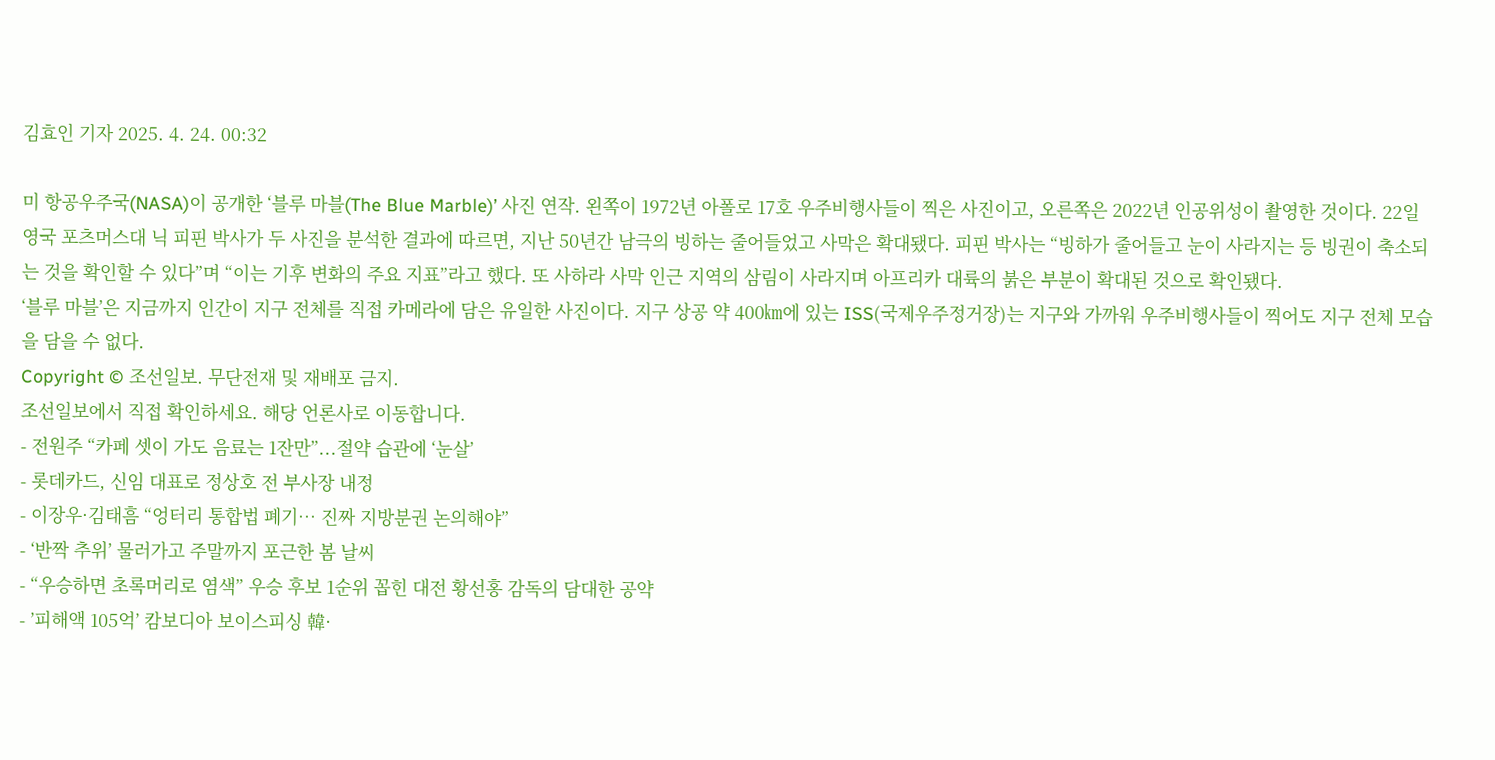김효인 기자 2025. 4. 24. 00:32

미 항공우주국(NASA)이 공개한 ‘블루 마블(The Blue Marble)’ 사진 연작. 왼쪽이 1972년 아폴로 17호 우주비행사들이 찍은 사진이고, 오른쪽은 2022년 인공위성이 촬영한 것이다. 22일 영국 포츠머스대 닉 피핀 박사가 두 사진을 분석한 결과에 따르면, 지난 50년간 남극의 빙하는 줄어들었고 사막은 확대됐다. 피핀 박사는 “빙하가 줄어들고 눈이 사라지는 등 빙권이 축소되는 것을 확인할 수 있다”며 “이는 기후 변화의 주요 지표”라고 했다. 또 사하라 사막 인근 지역의 삼림이 사라지며 아프리카 대륙의 붉은 부분이 확대된 것으로 확인됐다.
‘블루 마블’은 지금까지 인간이 지구 전체를 직접 카메라에 담은 유일한 사진이다. 지구 상공 약 400㎞에 있는 ISS(국제우주정거장)는 지구와 가까워 우주비행사들이 찍어도 지구 전체 모습을 담을 수 없다.
Copyright © 조선일보. 무단전재 및 재배포 금지.
조선일보에서 직접 확인하세요. 해당 언론사로 이동합니다.
- 전원주 “카페 셋이 가도 음료는 1잔만”...절약 습관에 ‘눈살’
- 롯데카드, 신임 대표로 정상호 전 부사장 내정
- 이장우·김태흠 “엉터리 통합법 폐기… 진짜 지방분권 논의해야”
- ‘반짝 추위’ 물러가고 주말까지 포근한 봄 날씨
- “우승하면 초록머리로 염색” 우승 후보 1순위 꼽힌 대전 황선홍 감독의 담대한 공약
- ’피해액 105억’ 캄보디아 보이스피싱 韓·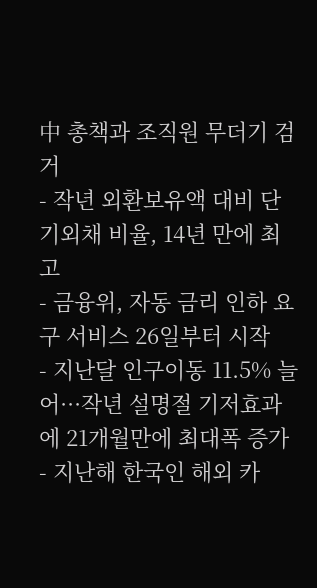中 총책과 조직원 무더기 검거
- 작년 외환보유액 대비 단기외채 비율, 14년 만에 최고
- 금융위, 자동 금리 인하 요구 서비스 26일부터 시작
- 지난달 인구이동 11.5% 늘어···작년 설명절 기저효과에 21개월만에 최대폭 증가
- 지난해 한국인 해외 카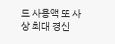드 사용액 또 사상 최대 경신